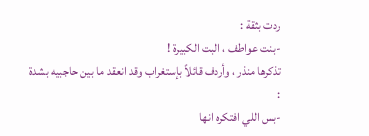ردت بثقة :
-بنت عواطف ، البت الكبيرة !
تذكرها منذر ، وأردف قائلاً بإستغراب وقد انعقد ما بين حاجبيه بشدة :
-بس اللي افتكره انها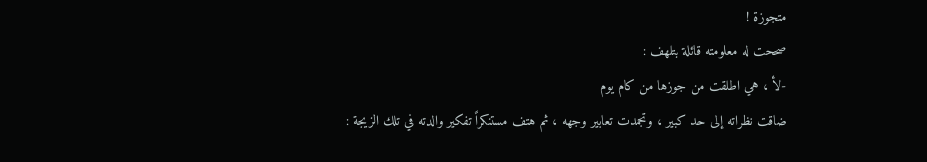متجوزة !
صححت له معلومته قائلة بتلهف :
-لأ ، هي اطلقت من جوزها من كام يوم
ضاقت نظراته إلى حد كبير ، وتجمدت تعابير وجهه ، ثم هتف مستنكراً تفكير والدته في تلك الزيجة :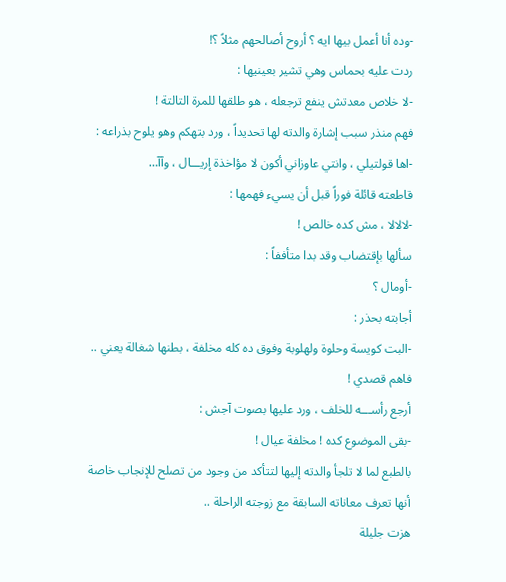-وده أنا أعمل بيها ايه ؟ أروح أصالحهم مثلاً ؟!
ردت عليه بحماس وهي تشير بعينيها :
-لا خلاص معدتش ينفع ترجعله ، هو طلقها للمرة التالتة !
فهم منذر سبب إشارة والدته لها تحديداً ، ورد بتهكم وهو يلوح بذراعه :
-اها قولتيلي ، وانتي عاوزاني أكون لا مؤاخذة إريـــال ، وآآ…
قاطعته قائلة فوراً قبل أن يسيء فهمها :
-لالالا ، مش كده خالص !
سألها بإقتضاب وقد بدا متأففاً :
-أومال ؟
أجابته بحذر :
-البت كويسة وحلوة ولهلوبة وفوق ده كله مخلفة ، بطنها شغالة يعني .. فاهم قصدي !
أرجع رأســـه للخلف ، ورد عليها بصوت آجش :
-بقى الموضوع كده ! مخلفة عيال !
بالطبع لما لا تلجأ والدته إليها لتتأكد من وجود من تصلح للإنجاب خاصة أنها تعرف معاناته السابقة مع زوجته الراحلة ..
هزت جليلة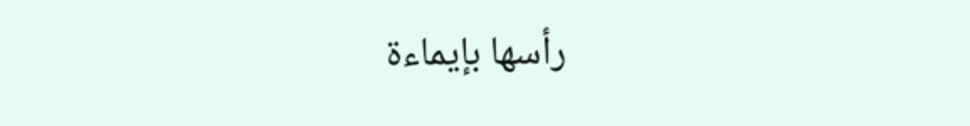رأسها بإيماءة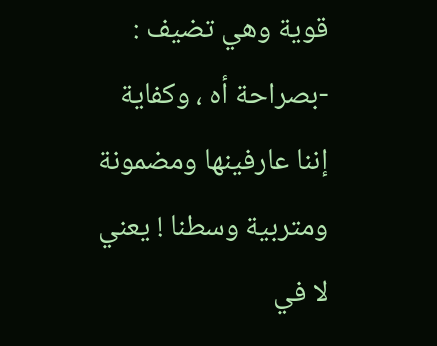قوية وهي تضيف :
-بصراحة أه ، وكفاية إننا عارفينها ومضمونة ومتربية وسطنا ! يعني لا في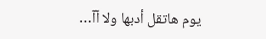يوم هاتقل أدبها ولا آآ…